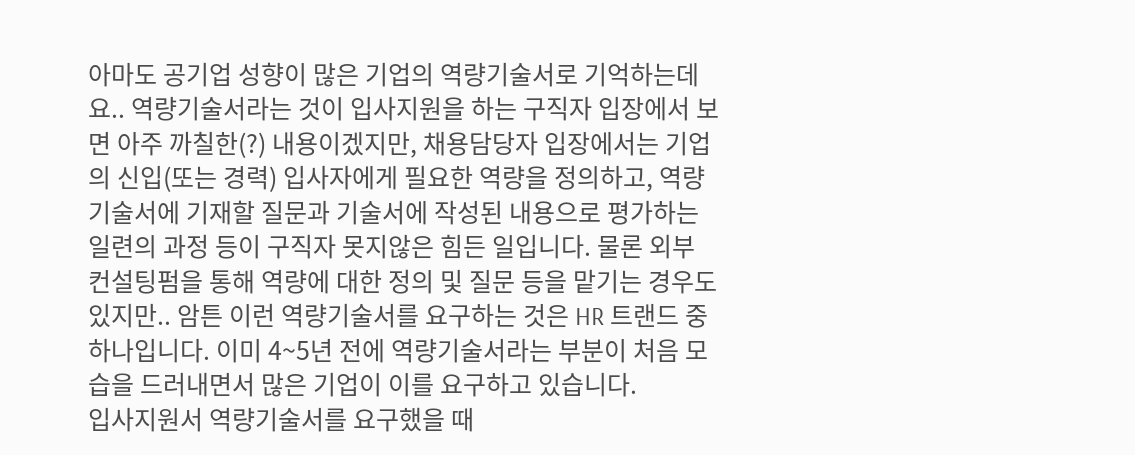아마도 공기업 성향이 많은 기업의 역량기술서로 기억하는데요.. 역량기술서라는 것이 입사지원을 하는 구직자 입장에서 보면 아주 까칠한(?) 내용이겠지만, 채용담당자 입장에서는 기업의 신입(또는 경력) 입사자에게 필요한 역량을 정의하고, 역량기술서에 기재할 질문과 기술서에 작성된 내용으로 평가하는 일련의 과정 등이 구직자 못지않은 힘든 일입니다. 물론 외부 컨설팅펌을 통해 역량에 대한 정의 및 질문 등을 맡기는 경우도 있지만.. 암튼 이런 역량기술서를 요구하는 것은 HR 트랜드 중 하나입니다. 이미 4~5년 전에 역량기술서라는 부분이 처음 모습을 드러내면서 많은 기업이 이를 요구하고 있습니다.
입사지원서 역량기술서를 요구했을 때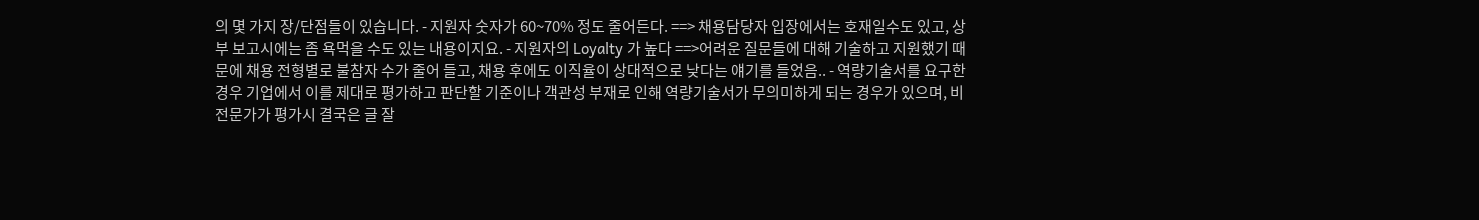의 몇 가지 장/단점들이 있습니다. - 지원자 숫자가 60~70% 정도 줄어든다. ==> 채용담당자 입장에서는 호재일수도 있고, 상부 보고시에는 좀 욕먹을 수도 있는 내용이지요. - 지원자의 Loyalty 가 높다 ==>어려운 질문들에 대해 기술하고 지원했기 때문에 채용 전형별로 불참자 수가 줄어 들고, 채용 후에도 이직율이 상대적으로 낮다는 얘기를 들었음.. - 역량기술서를 요구한 경우 기업에서 이를 제대로 평가하고 판단할 기준이나 객관성 부재로 인해 역량기술서가 무의미하게 되는 경우가 있으며, 비전문가가 평가시 결국은 글 잘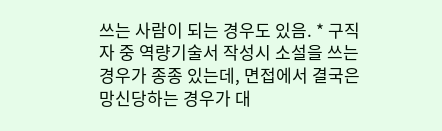쓰는 사람이 되는 경우도 있음. * 구직자 중 역량기술서 작성시 소설을 쓰는 경우가 종종 있는데, 면접에서 결국은 망신당하는 경우가 대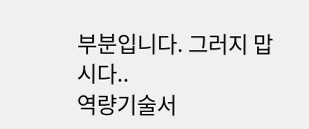부분입니다. 그러지 맙시다..
역량기술서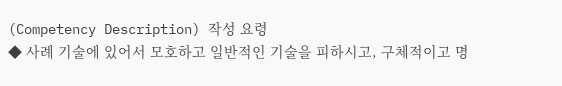(Competency Description) 작성 요령
◆ 사례 기술에 있어서 모호하고 일반적인 기술을 피하시고, 구체적이고 명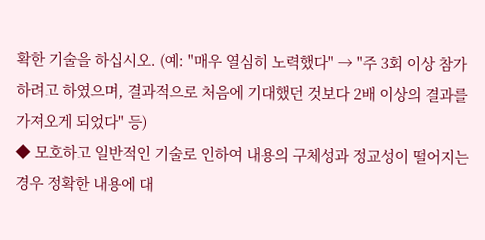확한 기술을 하십시오. (예: "매우 열심히 노력했다" → "주 3회 이상 참가하려고 하였으며, 결과적으로 처음에 기대했던 것보다 2배 이상의 결과를 가져오게 되었다" 등)
◆ 모호하고 일반적인 기술로 인하여 내용의 구체성과 정교성이 떨어지는 경우 정확한 내용에 대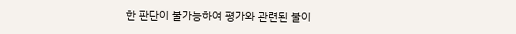한 판단이 불가능하여 평가와 관련된 불이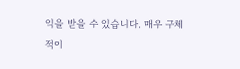익을 받을 수 있습니다. 매우 구체적이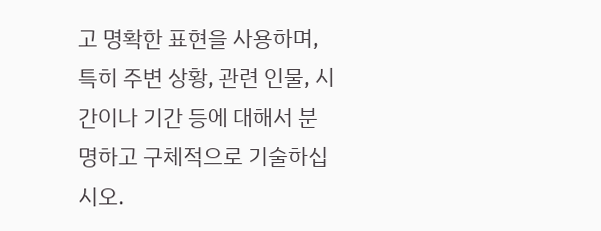고 명확한 표현을 사용하며, 특히 주변 상황, 관련 인물, 시간이나 기간 등에 대해서 분명하고 구체적으로 기술하십시오.